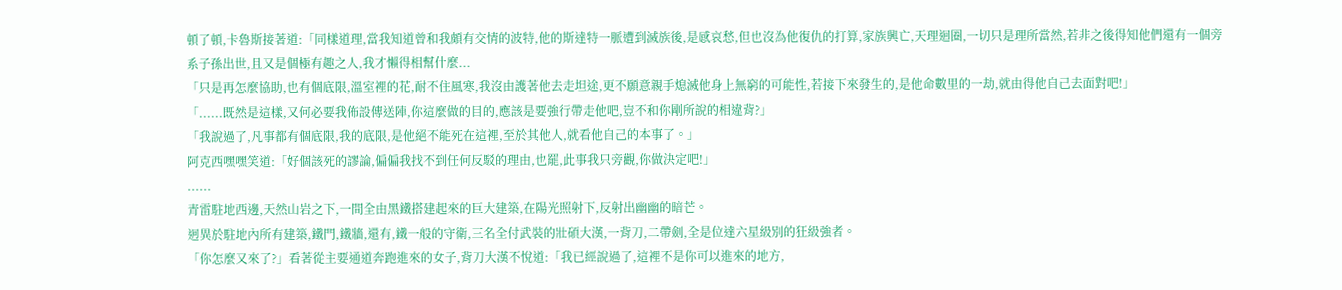頓了頓,卡魯斯接著道:「同樣道理,當我知道曾和我頗有交情的波特,他的斯達特一脈遭到滅族後,是感哀愁,但也沒為他復仇的打算,家族興亡,天理迴圈,一切只是理所當然,若非之後得知他們還有一個旁系子孫出世,且又是個極有趣之人,我才懶得相幫什麼...
「只是再怎麼協助,也有個底限,溫室裡的花,耐不住風寒,我沒由護著他去走坦途,更不願意親手熄滅他身上無窮的可能性,若接下來發生的,是他命數里的一劫,就由得他自己去面對吧!」
「......既然是這樣,又何必要我佈設傳送陣,你這麼做的目的,應該是要強行帶走他吧,豈不和你剛所說的相違背?」
「我說過了,凡事都有個底限,我的底限,是他絕不能死在這裡,至於其他人,就看他自己的本事了。」
阿克西嘿嘿笑道:「好個該死的謬論,偏偏我找不到任何反駁的理由,也罷,此事我只旁觀,你做決定吧!」
......
青雷駐地西邊,天然山岩之下,一間全由黑鐵搭建起來的巨大建築,在陽光照射下,反射出幽幽的暗芒。
迥異於駐地內所有建築,鐵門,鐵牆,還有,鐵一般的守衛,三名全付武裝的壯碩大漢,一背刀,二帶劍,全是位達六星級別的狂級強者。
「你怎麼又來了?」看著從主要通道奔跑進來的女子,背刀大漢不悅道:「我已經說過了,這裡不是你可以進來的地方,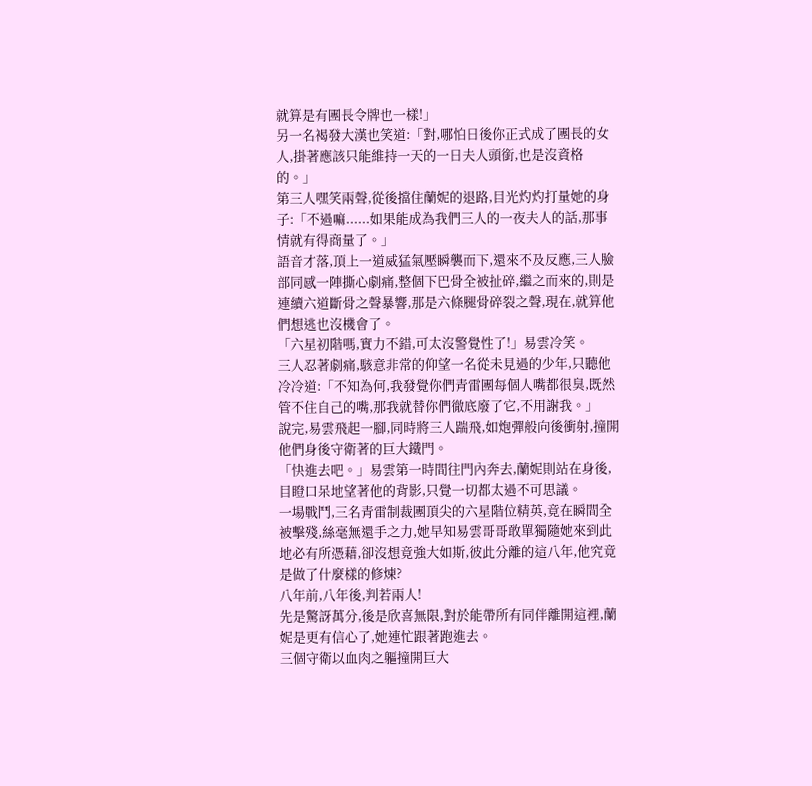就算是有團長令牌也一樣!」
另一名褐發大漢也笑道:「對,哪怕日後你正式成了團長的女人,掛著應該只能維持一天的一日夫人頭銜,也是沒資格的。」
第三人嘿笑兩聲,從後擋住蘭妮的退路,目光灼灼打量她的身子:「不過嘛......如果能成為我們三人的一夜夫人的話,那事情就有得商量了。」
語音才落,頂上一道威猛氣壓瞬襲而下,還來不及反應,三人臉部同感一陣撕心劇痛,整個下巴骨全被扯碎,繼之而來的,則是連續六道斷骨之聲暴響,那是六條腿骨碎裂之聲,現在,就算他們想逃也沒機會了。
「六星初階嗎,實力不錯,可太沒警覺性了!」易雲冷笑。
三人忍著劇痛,駭意非常的仰望一名從未見過的少年,只聽他冷冷道:「不知為何,我發覺你們青雷團每個人嘴都很臭,既然管不住自己的嘴,那我就替你們徹底廢了它,不用謝我。」
說完,易雲飛起一腳,同時將三人踹飛,如炮彈般向後衝射,撞開他們身後守衛著的巨大鐵門。
「快進去吧。」易雲第一時間往門內奔去,蘭妮則站在身後,目瞪口呆地望著他的背影,只覺一切都太過不可思議。
一場戰鬥,三名青雷制裁團頂尖的六星階位精英,竟在瞬間全被擊殘,絲毫無還手之力,她早知易雲哥哥敢單獨隨她來到此地必有所憑藉,卻沒想竟強大如斯,彼此分離的這八年,他究竟是做了什麼樣的修煉?
八年前,八年後,判若兩人!
先是驚訝萬分,後是欣喜無限,對於能帶所有同伴離開這裡,蘭妮是更有信心了,她連忙跟著跑進去。
三個守衛以血肉之軀撞開巨大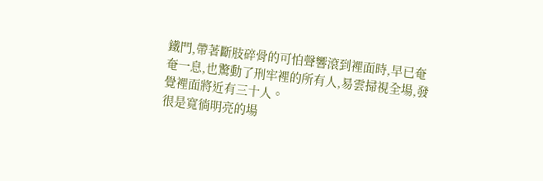鐵門,帶著斷肢碎骨的可怕聲響滾到裡面時,早已奄奄一息,也驚動了刑牢裡的所有人,易雲掃視全場,發覺裡面將近有三十人。
很是寬徜明亮的場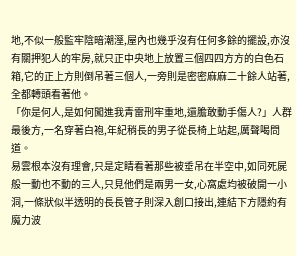地,不似一般監牢陰暗潮溼,屋內也幾乎沒有任何多餘的擺設,亦沒有關押犯人的牢房,就只正中央地上放置三個四四方方的白色石箱,它的正上方則倒吊著三個人,一旁則是密密麻麻二十餘人站著,全都轉頭看著他。
「你是何人,是如何闖進我青雷刑牢重地,還膽敢動手傷人?」人群最後方,一名穿著白袍,年紀稍長的男子從長椅上站起,厲聲喝問道。
易雲根本沒有理會,只是定睛看著那些被垂吊在半空中,如同死屍般一動也不動的三人,只見他們是兩男一女,心窩處均被破開一小洞,一條狀似半透明的長長管子則深入創口接出,連結下方隱約有魔力波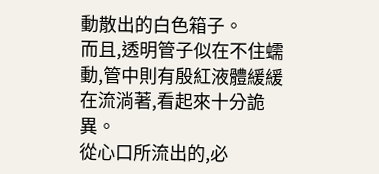動散出的白色箱子。
而且,透明管子似在不住蠕動,管中則有殷紅液體緩緩在流淌著,看起來十分詭異。
從心口所流出的,必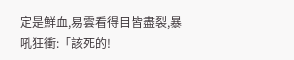定是鮮血,易雲看得目皆盡裂,暴吼狂衝:「該死的!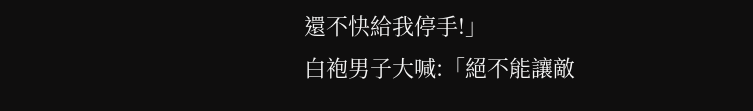還不快給我停手!」
白袍男子大喊:「絕不能讓敵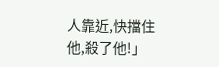人靠近,快擋住他,殺了他!」